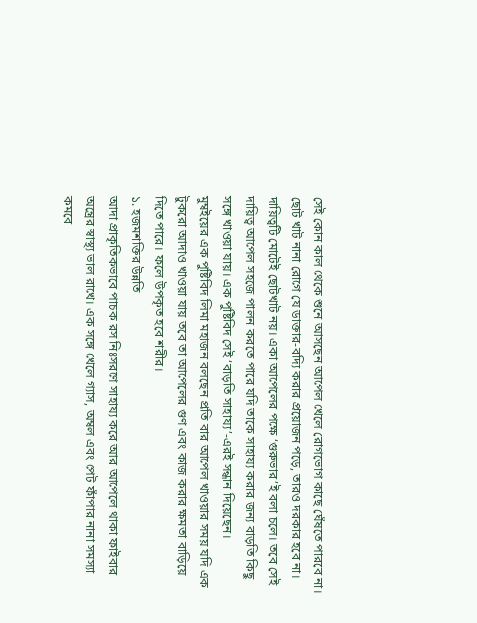সেই কোন কাল থেকে শুনে আসছেন আপেল খেলে রোগভোগ কাছে ঘেঁষতে পারবে না। ছোট খাট নানা রোগে যে ডাক্তার-বদ্যি করার প্রয়োজন পড়ে, তারও দরকার হবে না। দায়িত্বটি মোটেই ছোটখাট নয়। একা আপেলের পক্ষে ‘গুরুভার’ই বলা চলে। তবে সেই দায়িত্ব আপেল সহজে পালন করতে পারে যদি তাকে সাহায্য করার জন্য বাড়তি কিছু সঙ্গে খাওয়া যায়। এক পুষ্টিবিদ সেই ‘বাড়তি সাহায্য’-এরই সন্ধান দিয়েছেন।
মুম্বইয়ের এক পুষ্টিবিদ লিমা মহাজন বলছেন প্রতি বার আপেল খাওয়ার সময় যদি এক টুকরো আদাও খাওয়া যায় তবে তা আপেলের গুণ এবং কাজ করার ক্ষমতা বাড়িয়ে দিতে পারে। ফলে উপকৃত হবে শরীর।
১. হজমশক্তির উন্নতি
আদা প্রাকৃতিকভাবে পাচক রস নিঃসরণে সাহায্য করে আর আপেলে থাকা ফাইবার অন্ত্রের স্বাস্থ্য ভাল রাখে। এক সঙ্গে খেলে গ্যাস, অম্বল এবং পেট ফাঁপার নানা সমস্যা কমবে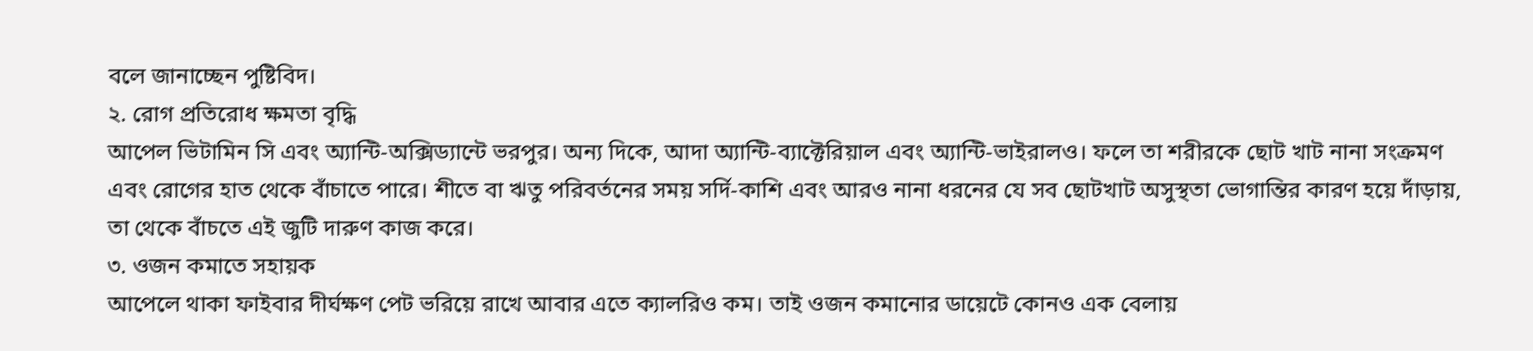বলে জানাচ্ছেন পুষ্টিবিদ।
২. রোগ প্রতিরোধ ক্ষমতা বৃদ্ধি
আপেল ভিটামিন সি এবং অ্যান্টি-অক্সিড্যান্টে ভরপুর। অন্য দিকে, আদা অ্যান্টি-ব্যাক্টেরিয়াল এবং অ্যান্টি-ভাইরালও। ফলে তা শরীরকে ছোট খাট নানা সংক্রমণ এবং রোগের হাত থেকে বাঁচাতে পারে। শীতে বা ঋতু পরিবর্তনের সময় সর্দি-কাশি এবং আরও নানা ধরনের যে সব ছোটখাট অসুস্থতা ভোগান্তির কারণ হয়ে দাঁড়ায়, তা থেকে বাঁচতে এই জুটি দারুণ কাজ করে।
৩. ওজন কমাতে সহায়ক
আপেলে থাকা ফাইবার দীর্ঘক্ষণ পেট ভরিয়ে রাখে আবার এতে ক্যালরিও কম। তাই ওজন কমানোর ডায়েটে কোনও এক বেলায়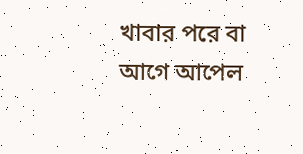খাবার পরে বা আগে আপেল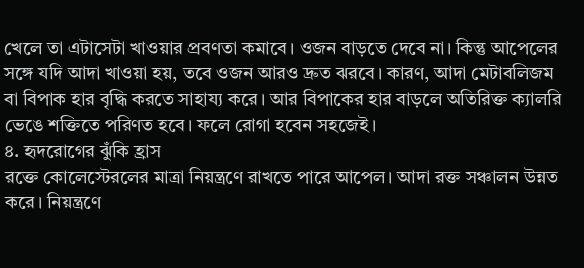খেলে তা এটাসেটা খাওয়ার প্রবণতা কমাবে। ওজন বাড়তে দেবে না। কিন্তু আপেলের সঙ্গে যদি আদা খাওয়া হয়, তবে ওজন আরও দ্রুত ঝরবে। কারণ, আদা মেটাবলিজম বা বিপাক হার বৃদ্ধি করতে সাহায্য করে। আর বিপাকের হার বাড়লে অতিরিক্ত ক্যালরি ভেঙে শক্তিতে পরিণত হবে। ফলে রোগা হবেন সহজেই।
৪. হৃদরোগের ঝুঁকি হ্রাস
রক্তে কোলেস্টেরলের মাত্রা নিয়ন্ত্রণে রাখতে পারে আপেল। আদা রক্ত সঞ্চালন উন্নত করে। নিয়ন্ত্রণে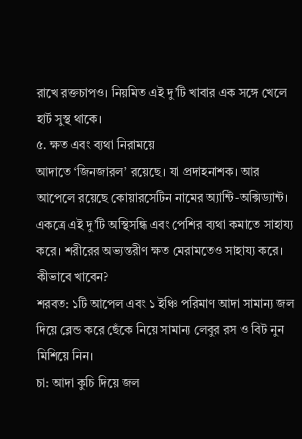রাখে রক্তচাপও। নিয়মিত এই দু’টি খাবার এক সঙ্গে খেলে হার্ট সুস্থ থাকে।
৫. ক্ষত এবং ব্যথা নিরাময়ে
আদাতে ‘জিনজারল’ রয়েছে। যা প্রদাহনাশক। আর আপেলে রয়েছে কোয়ারসেটিন নামের অ্যান্টি-অক্সিড্যান্ট। একত্রে এই দু’টি অস্থিসন্ধি এবং পেশির ব্যথা কমাতে সাহায্য করে। শরীরের অভ্যন্তরীণ ক্ষত মেরামতেও সাহায্য করে।
কীভাবে খাবেন?
শরবত: ১টি আপেল এবং ১ ইঞ্চি পরিমাণ আদা সামান্য জল দিয়ে ব্লেন্ড করে ছেঁকে নিয়ে সামান্য লেবুর রস ও বিট নুন মিশিয়ে নিন।
চা: আদা কুচি দিয়ে জল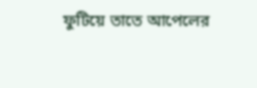ফুটিয়ে তাতে আপেলের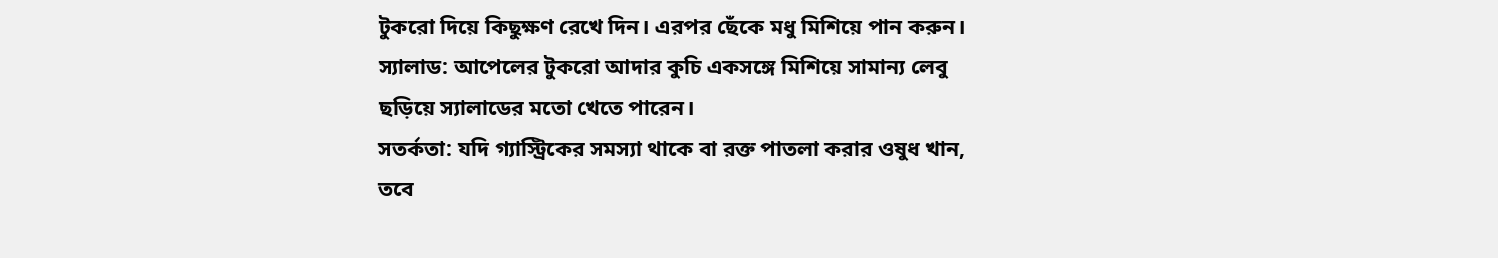টুকরো দিয়ে কিছুক্ষণ রেখে দিন। এরপর ছেঁকে মধু মিশিয়ে পান করুন।
স্যালাড: আপেলের টুকরো আদার কুচি একসঙ্গে মিশিয়ে সামান্য লেবু ছড়িয়ে স্যালাডের মতো খেতে পারেন।
সতর্কতা: যদি গ্যাস্ট্রিকের সমস্যা থাকে বা রক্ত পাতলা করার ওষুধ খান, তবে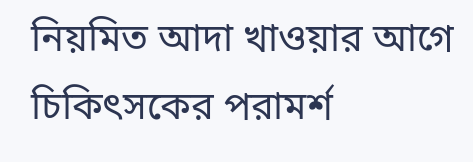নিয়মিত আদা খাওয়ার আগে চিকিৎসকের পরামর্শ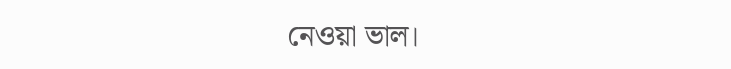নেওয়া ভাল।